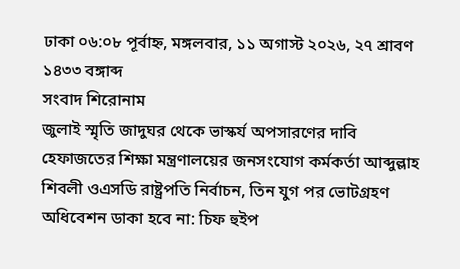ঢাকা ০৬:০৮ পূর্বাহ্ন, মঙ্গলবার, ১১ অগাস্ট ২০২৬, ২৭ শ্রাবণ ১৪৩৩ বঙ্গাব্দ
সংবাদ শিরোনাম
জুলাই স্মৃতি জাদুঘর থেকে ভাস্কর্য অপসারণের দাবি হেফাজতের শিক্ষা মন্ত্রণালয়ের জনসংযোগ কর্মকর্তা আব্দুল্লাহ শিবলী ওএসডি রাষ্ট্রপতি নির্বাচন, তিন যুগ পর ভোটগ্রহণ অধিবেশন ডাকা হবে না: চিফ হুইপ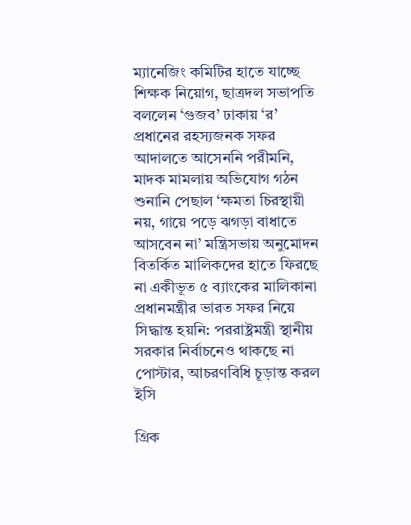ম্যানেজিং কমিটির হাতে যাচ্ছে শিক্ষক নিয়োগ, ছাত্রদল সভাপতি বললেন ‘গুজব’ ঢাকায় ‘র’ প্রধানের রহস্যজনক সফর আদালতে আসেননি পরীমনি, মাদক মামলায় অভিযোগ গঠন শুনানি পেছাল ‘ক্ষমতা চিরস্থায়ী নয়, গায়ে পড়ে ঝগড়া বাধাতে আসবেন না’ মন্ত্রিসভায় অনুমোদন বিতর্কিত মালিকদের হাতে ফিরছে না একীভূত ৫ ব্যাংকের মালিকানা প্রধানমন্ত্রীর ভারত সফর নিয়ে সিদ্ধান্ত হয়নি: পররাষ্ট্রমন্ত্রী স্থানীয় সরকার নির্বাচনেও থাকছে না পোস্টার, আচরণবিধি চূড়ান্ত করল ইসি

গ্রিক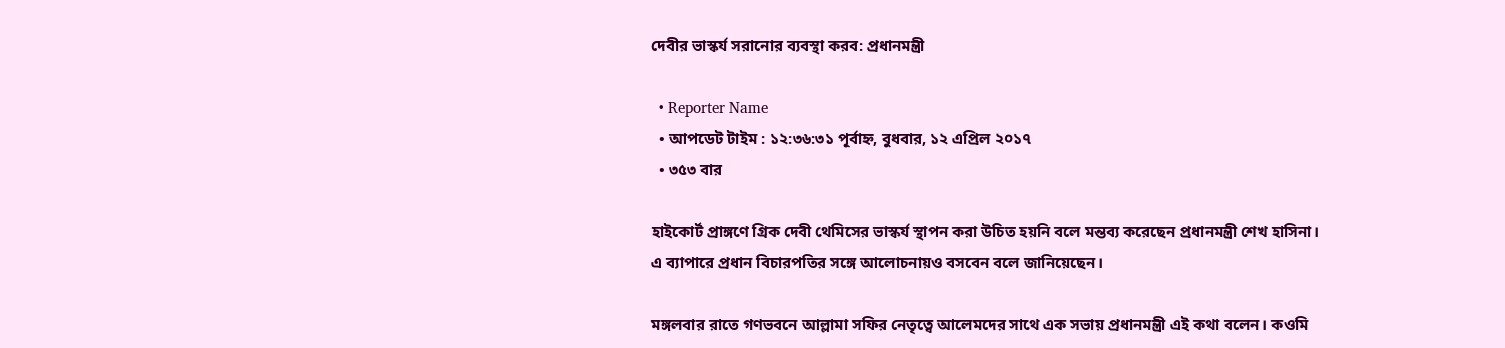দেবীর ভাস্কর্য সরানোর ব্যবস্থা করব: প্রধানমন্ত্রী

  • Reporter Name
  • আপডেট টাইম : ১২:৩৬:৩১ পূর্বাহ্ন, বুধবার, ১২ এপ্রিল ২০১৭
  • ৩৫৩ বার

হাইকোর্ট প্রাঙ্গণে গ্রিক দেবী থেমিসের ভাস্কর্য স্থাপন করা উচিত হয়নি বলে মন্তব্য করেছেন প্রধানমন্ত্রী শেখ হাসিনা। এ ব্যাপারে প্রধান বিচারপতির সঙ্গে আলোচনায়ও বসবেন বলে জানিয়েছেন।

মঙ্গলবার রাতে গণভবনে আল্লামা সফির নেতৃত্বে আলেমদের সাথে এক সভায় প্রধানমন্ত্রী এই কথা বলেন। কওমি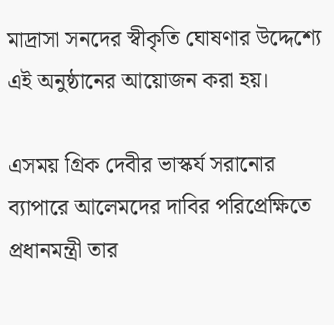মাদ্রাসা সনদের স্বীকৃতি ঘোষণার উদ্দেশ্যে এই অনুষ্ঠানের আয়োজন করা হয়।

এসময় গ্রিক দেবীর ভাস্কর্য সরানোর ব্যাপারে আলেমদের দাবির পরিপ্রেক্ষিতে প্রধানমন্ত্রী তার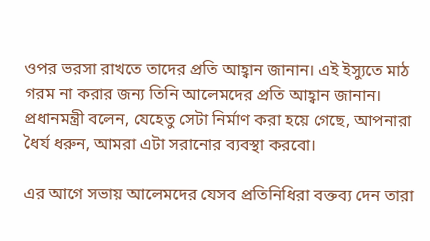ওপর ভরসা রাখতে তাদের প্রতি আহ্বান জানান। এই ইস্যুতে মাঠ গরম না করার জন্য তিনি আলেমদের প্রতি আহ্বান জানান। প্রধানমন্ত্রী বলেন, যেহেতু সেটা নির্মাণ করা হয়ে গেছে, আপনারা ধৈর্য ধরুন, আমরা এটা সরানোর ব্যবস্থা করবো।

এর আগে সভায় আলেমদের যেসব প্রতিনিধিরা বক্তব্য দেন তারা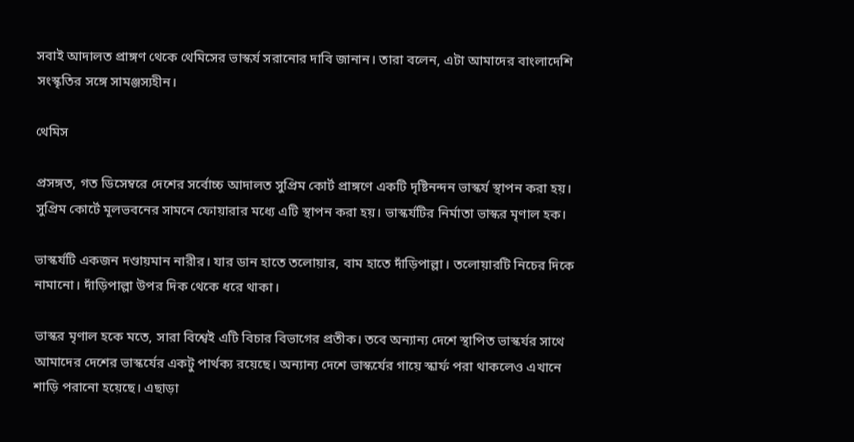সবাই আদালত প্রাঙ্গণ থেকে থেমিসের ভাস্কর্য সরানোর দাবি জানান। তারা বলেন, এটা আমাদের বাংলাদেশি সংস্কৃতির সঙ্গে সামঞ্জস্যহীন।

থেমিস

প্রসঙ্গত, গত ডিসেম্বরে দেশের সর্বোচ্চ আদালত সুপ্রিম কোর্ট প্রাঙ্গণে একটি দৃষ্টিনন্দন ভাস্কর্য স্থাপন করা হয়। সুপ্রিম কোর্টে মূলভবনের সামনে ফোয়ারার মধ্যে এটি স্থাপন করা হয়। ভাস্কর্যটির নির্মাতা ভাস্কর মৃণাল হক।

ভাস্কর্যটি একজন দণ্ডায়মান নারীর। যার ডান হাতে তলোয়ার, বাম হাতে দাঁড়িপাল্লা। তলোয়ারটি নিচের দিকে নামানো। দাঁড়িপাল্লা উপর দিক থেকে ধরে থাকা।

ভাস্কর মৃণাল হকে মতে, সারা বিশ্বেই এটি বিচার বিভাগের প্রতীক। তবে অন্যান্য দেশে স্থাপিত ভাস্কর্যর সাথে আমাদের দেশের ভাস্কর্যের একটু পার্থক্য রয়েছে। অন্যান্য দেশে ভাস্কর্যের গায়ে স্কার্ফ পরা থাকলেও এখানে শাড়ি পরানো হয়েছে। এছাড়া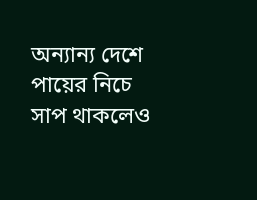অন্যান্য দেশে পায়ের নিচে সাপ থাকলেও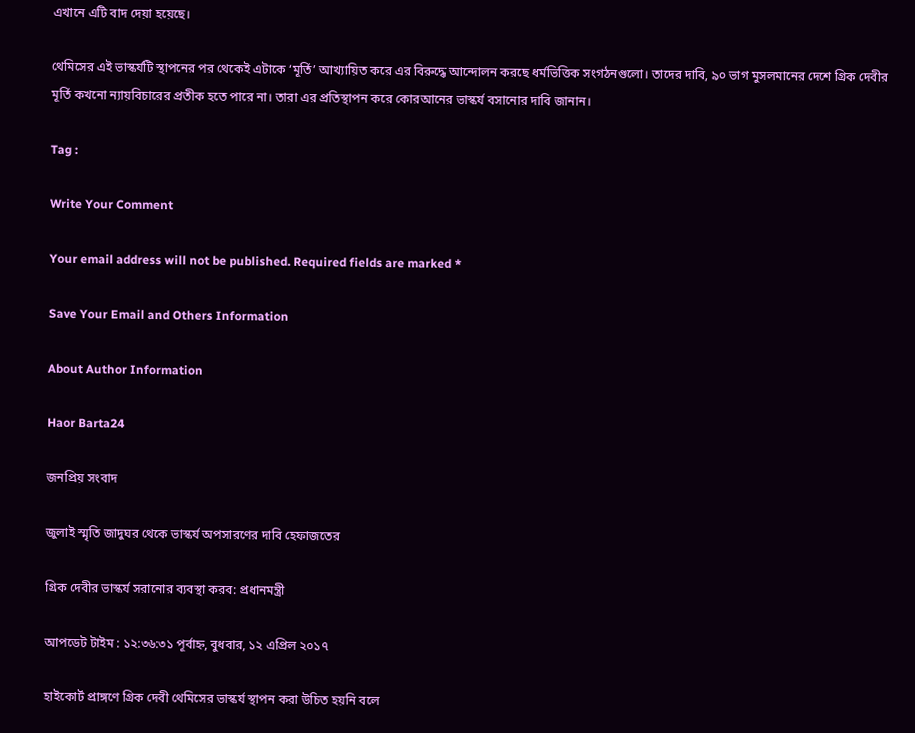এখানে এটি বাদ দেয়া হয়েছে।

থেমিসের এই ভাস্কর্যটি স্থাপনের পর থেকেই এটাকে ‘মূর্তি’ আখ্যায়িত করে এর বিরুদ্ধে আন্দোলন করছে ধর্মভিত্তিক সংগঠনগুলো। তাদের দাবি, ৯০ ভাগ মুসলমানের দেশে গ্রিক দেবীর মূর্তি কখনো ন্যায়বিচারের প্রতীক হতে পারে না। তারা এর প্রতিস্থাপন করে কোরআনের ভাস্কর্য বসানোর দাবি জানান।

Tag :

Write Your Comment

Your email address will not be published. Required fields are marked *

Save Your Email and Others Information

About Author Information

Haor Barta24

জনপ্রিয় সংবাদ

জুলাই স্মৃতি জাদুঘর থেকে ভাস্কর্য অপসারণের দাবি হেফাজতের

গ্রিক দেবীর ভাস্কর্য সরানোর ব্যবস্থা করব: প্রধানমন্ত্রী

আপডেট টাইম : ১২:৩৬:৩১ পূর্বাহ্ন, বুধবার, ১২ এপ্রিল ২০১৭

হাইকোর্ট প্রাঙ্গণে গ্রিক দেবী থেমিসের ভাস্কর্য স্থাপন করা উচিত হয়নি বলে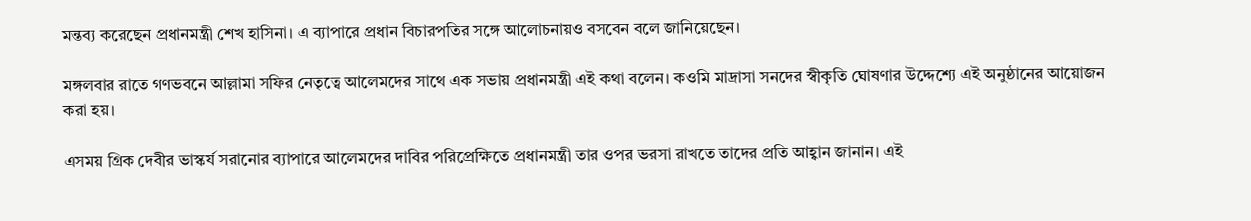মন্তব্য করেছেন প্রধানমন্ত্রী শেখ হাসিনা। এ ব্যাপারে প্রধান বিচারপতির সঙ্গে আলোচনায়ও বসবেন বলে জানিয়েছেন।

মঙ্গলবার রাতে গণভবনে আল্লামা সফির নেতৃত্বে আলেমদের সাথে এক সভায় প্রধানমন্ত্রী এই কথা বলেন। কওমি মাদ্রাসা সনদের স্বীকৃতি ঘোষণার উদ্দেশ্যে এই অনুষ্ঠানের আয়োজন করা হয়।

এসময় গ্রিক দেবীর ভাস্কর্য সরানোর ব্যাপারে আলেমদের দাবির পরিপ্রেক্ষিতে প্রধানমন্ত্রী তার ওপর ভরসা রাখতে তাদের প্রতি আহ্বান জানান। এই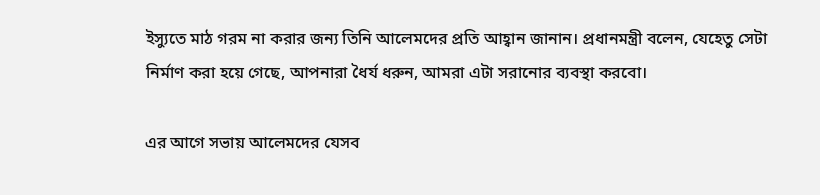ইস্যুতে মাঠ গরম না করার জন্য তিনি আলেমদের প্রতি আহ্বান জানান। প্রধানমন্ত্রী বলেন, যেহেতু সেটা নির্মাণ করা হয়ে গেছে, আপনারা ধৈর্য ধরুন, আমরা এটা সরানোর ব্যবস্থা করবো।

এর আগে সভায় আলেমদের যেসব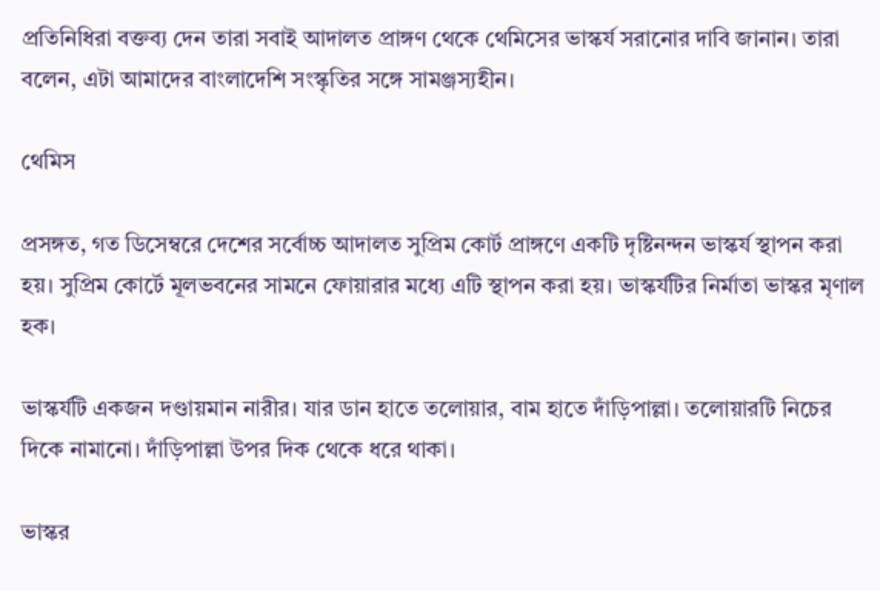প্রতিনিধিরা বক্তব্য দেন তারা সবাই আদালত প্রাঙ্গণ থেকে থেমিসের ভাস্কর্য সরানোর দাবি জানান। তারা বলেন, এটা আমাদের বাংলাদেশি সংস্কৃতির সঙ্গে সামঞ্জস্যহীন।

থেমিস

প্রসঙ্গত, গত ডিসেম্বরে দেশের সর্বোচ্চ আদালত সুপ্রিম কোর্ট প্রাঙ্গণে একটি দৃষ্টিনন্দন ভাস্কর্য স্থাপন করা হয়। সুপ্রিম কোর্টে মূলভবনের সামনে ফোয়ারার মধ্যে এটি স্থাপন করা হয়। ভাস্কর্যটির নির্মাতা ভাস্কর মৃণাল হক।

ভাস্কর্যটি একজন দণ্ডায়মান নারীর। যার ডান হাতে তলোয়ার, বাম হাতে দাঁড়িপাল্লা। তলোয়ারটি নিচের দিকে নামানো। দাঁড়িপাল্লা উপর দিক থেকে ধরে থাকা।

ভাস্কর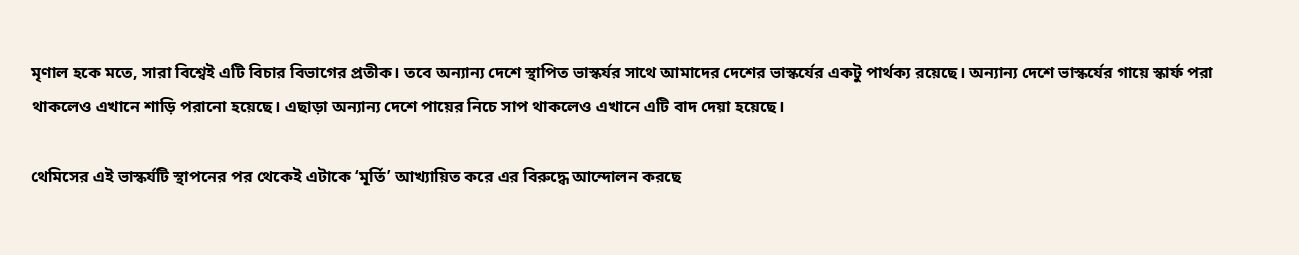মৃণাল হকে মতে, সারা বিশ্বেই এটি বিচার বিভাগের প্রতীক। তবে অন্যান্য দেশে স্থাপিত ভাস্কর্যর সাথে আমাদের দেশের ভাস্কর্যের একটু পার্থক্য রয়েছে। অন্যান্য দেশে ভাস্কর্যের গায়ে স্কার্ফ পরা থাকলেও এখানে শাড়ি পরানো হয়েছে। এছাড়া অন্যান্য দেশে পায়ের নিচে সাপ থাকলেও এখানে এটি বাদ দেয়া হয়েছে।

থেমিসের এই ভাস্কর্যটি স্থাপনের পর থেকেই এটাকে ‘মূর্তি’ আখ্যায়িত করে এর বিরুদ্ধে আন্দোলন করছে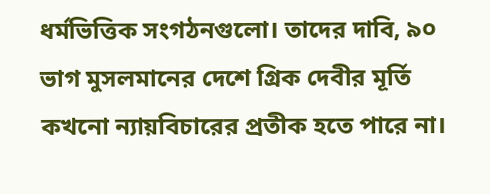ধর্মভিত্তিক সংগঠনগুলো। তাদের দাবি, ৯০ ভাগ মুসলমানের দেশে গ্রিক দেবীর মূর্তি কখনো ন্যায়বিচারের প্রতীক হতে পারে না।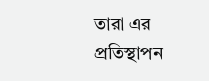তারা এর প্রতিস্থাপন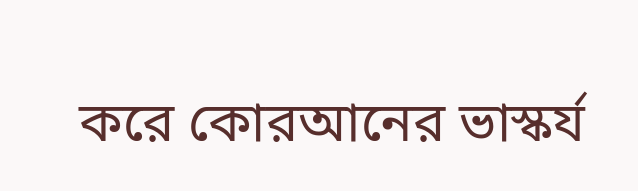করে কোরআনের ভাস্কর্য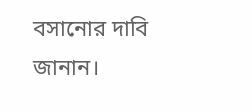বসানোর দাবি জানান।